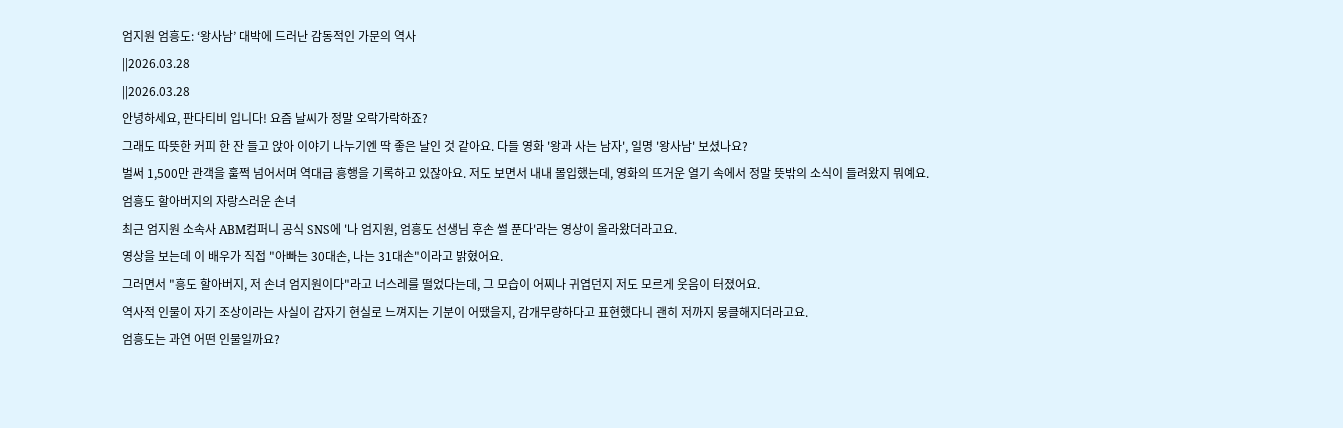엄지원 엄흥도: ‘왕사남’ 대박에 드러난 감동적인 가문의 역사
||2026.03.28
||2026.03.28
안녕하세요, 판다티비 입니다! 요즘 날씨가 정말 오락가락하죠?
그래도 따뜻한 커피 한 잔 들고 앉아 이야기 나누기엔 딱 좋은 날인 것 같아요. 다들 영화 '왕과 사는 남자', 일명 '왕사남' 보셨나요?
벌써 1,500만 관객을 훌쩍 넘어서며 역대급 흥행을 기록하고 있잖아요. 저도 보면서 내내 몰입했는데, 영화의 뜨거운 열기 속에서 정말 뜻밖의 소식이 들려왔지 뭐예요.
엄흥도 할아버지의 자랑스러운 손녀
최근 엄지원 소속사 ABM컴퍼니 공식 SNS에 '나 엄지원, 엄흥도 선생님 후손 썰 푼다'라는 영상이 올라왔더라고요.
영상을 보는데 이 배우가 직접 "아빠는 30대손, 나는 31대손"이라고 밝혔어요.
그러면서 "흥도 할아버지, 저 손녀 엄지원이다"라고 너스레를 떨었다는데, 그 모습이 어찌나 귀엽던지 저도 모르게 웃음이 터졌어요.
역사적 인물이 자기 조상이라는 사실이 갑자기 현실로 느껴지는 기분이 어땠을지, 감개무량하다고 표현했다니 괜히 저까지 뭉클해지더라고요.
엄흥도는 과연 어떤 인물일까요?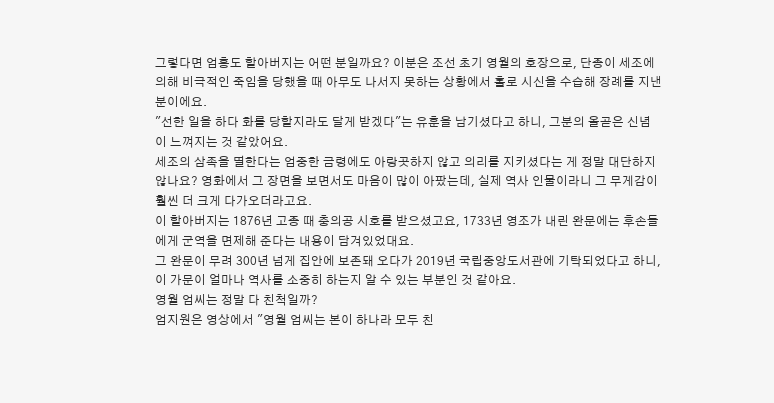그렇다면 엄흥도 할아버지는 어떤 분일까요? 이분은 조선 초기 영월의 호장으로, 단종이 세조에 의해 비극적인 죽임을 당했을 때 아무도 나서지 못하는 상황에서 홀로 시신을 수습해 장례를 지낸 분이에요.
"선한 일을 하다 화를 당할지라도 달게 받겠다"는 유훈을 남기셨다고 하니, 그분의 올곧은 신념이 느껴지는 것 같았어요.
세조의 삼족을 멸한다는 엄중한 금령에도 아랑곳하지 않고 의리를 지키셨다는 게 정말 대단하지 않나요? 영화에서 그 장면을 보면서도 마음이 많이 아팠는데, 실제 역사 인물이라니 그 무게감이 훨씬 더 크게 다가오더라고요.
이 할아버지는 1876년 고종 때 충의공 시호를 받으셨고요, 1733년 영조가 내린 완문에는 후손들에게 군역을 면제해 준다는 내용이 담겨있었대요.
그 완문이 무려 300년 넘게 집안에 보존돼 오다가 2019년 국립중앙도서관에 기탁되었다고 하니, 이 가문이 얼마나 역사를 소중히 하는지 알 수 있는 부분인 것 같아요.
영월 엄씨는 정말 다 친척일까?
엄지원은 영상에서 "영월 엄씨는 본이 하나라 모두 친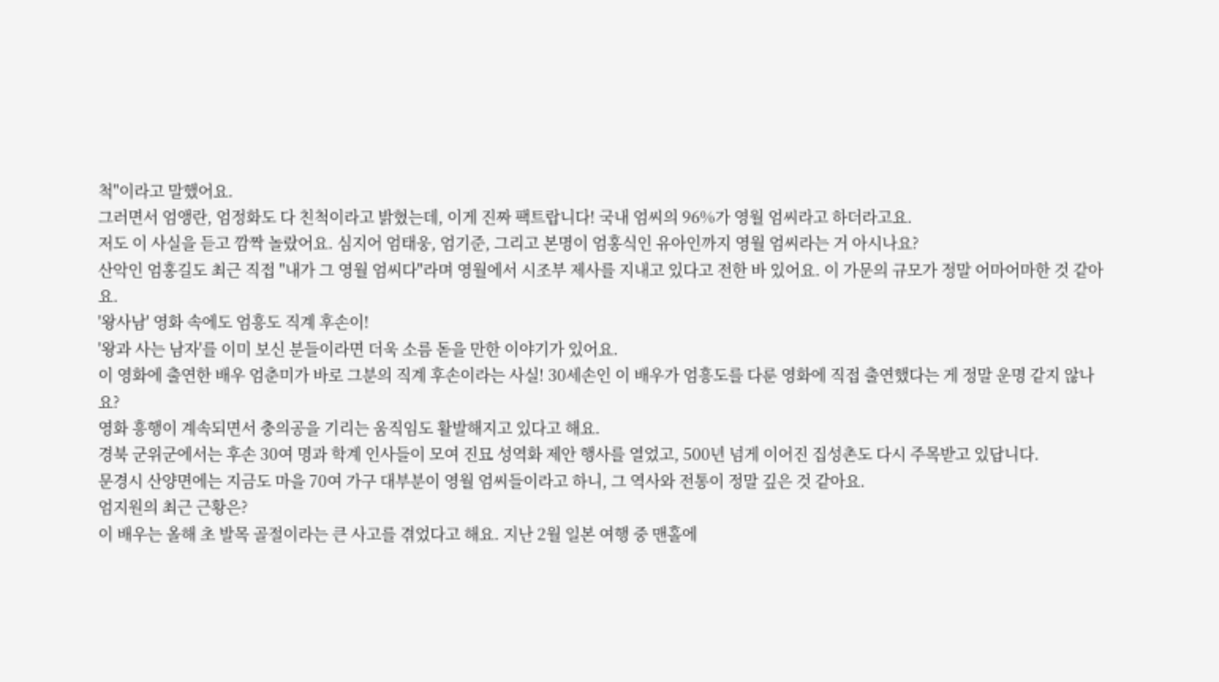척"이라고 말했어요.
그러면서 엄앵란, 엄정화도 다 친척이라고 밝혔는데, 이게 진짜 팩트랍니다! 국내 엄씨의 96%가 영월 엄씨라고 하더라고요.
저도 이 사실을 듣고 깜짝 놀랐어요. 심지어 엄태웅, 엄기준, 그리고 본명이 엄홍식인 유아인까지 영월 엄씨라는 거 아시나요?
산악인 엄홍길도 최근 직접 "내가 그 영월 엄씨다"라며 영월에서 시조부 제사를 지내고 있다고 전한 바 있어요. 이 가문의 규모가 정말 어마어마한 것 같아요.
'왕사남' 영화 속에도 엄흥도 직계 후손이!
'왕과 사는 남자'를 이미 보신 분들이라면 더욱 소름 돋을 만한 이야기가 있어요.
이 영화에 출연한 배우 엄춘미가 바로 그분의 직계 후손이라는 사실! 30세손인 이 배우가 엄흥도를 다룬 영화에 직접 출연했다는 게 정말 운명 같지 않나요?
영화 흥행이 계속되면서 충의공을 기리는 움직임도 활발해지고 있다고 해요.
경북 군위군에서는 후손 30여 명과 학계 인사들이 모여 진묘 성역화 제안 행사를 열었고, 500년 넘게 이어진 집성촌도 다시 주목받고 있답니다.
문경시 산양면에는 지금도 마을 70여 가구 대부분이 영월 엄씨들이라고 하니, 그 역사와 전통이 정말 깊은 것 같아요.
엄지원의 최근 근황은?
이 배우는 올해 초 발목 골절이라는 큰 사고를 겪었다고 해요. 지난 2월 일본 여행 중 맨홀에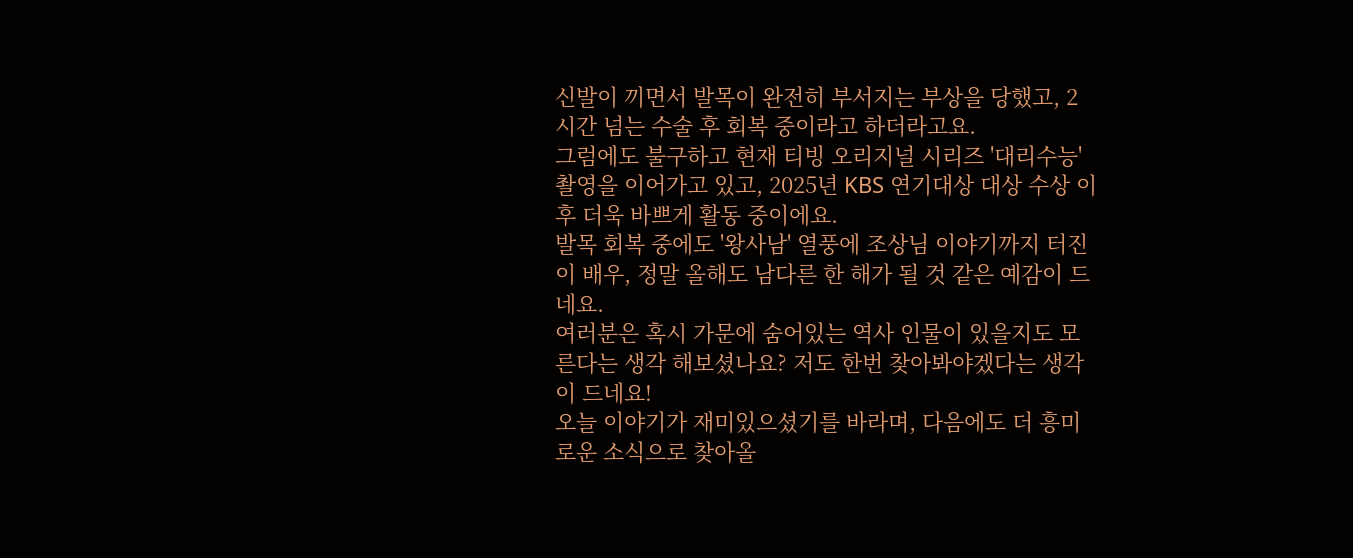신발이 끼면서 발목이 완전히 부서지는 부상을 당했고, 2시간 넘는 수술 후 회복 중이라고 하더라고요.
그럼에도 불구하고 현재 티빙 오리지널 시리즈 '대리수능' 촬영을 이어가고 있고, 2025년 KBS 연기대상 대상 수상 이후 더욱 바쁘게 활동 중이에요.
발목 회복 중에도 '왕사남' 열풍에 조상님 이야기까지 터진 이 배우, 정말 올해도 남다른 한 해가 될 것 같은 예감이 드네요.
여러분은 혹시 가문에 숨어있는 역사 인물이 있을지도 모른다는 생각 해보셨나요? 저도 한번 찾아봐야겠다는 생각이 드네요!
오늘 이야기가 재미있으셨기를 바라며, 다음에도 더 흥미로운 소식으로 찾아올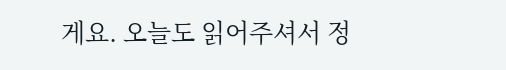게요. 오늘도 읽어주셔서 정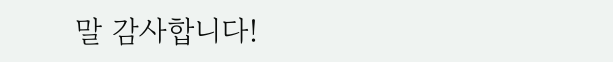말 감사합니다!